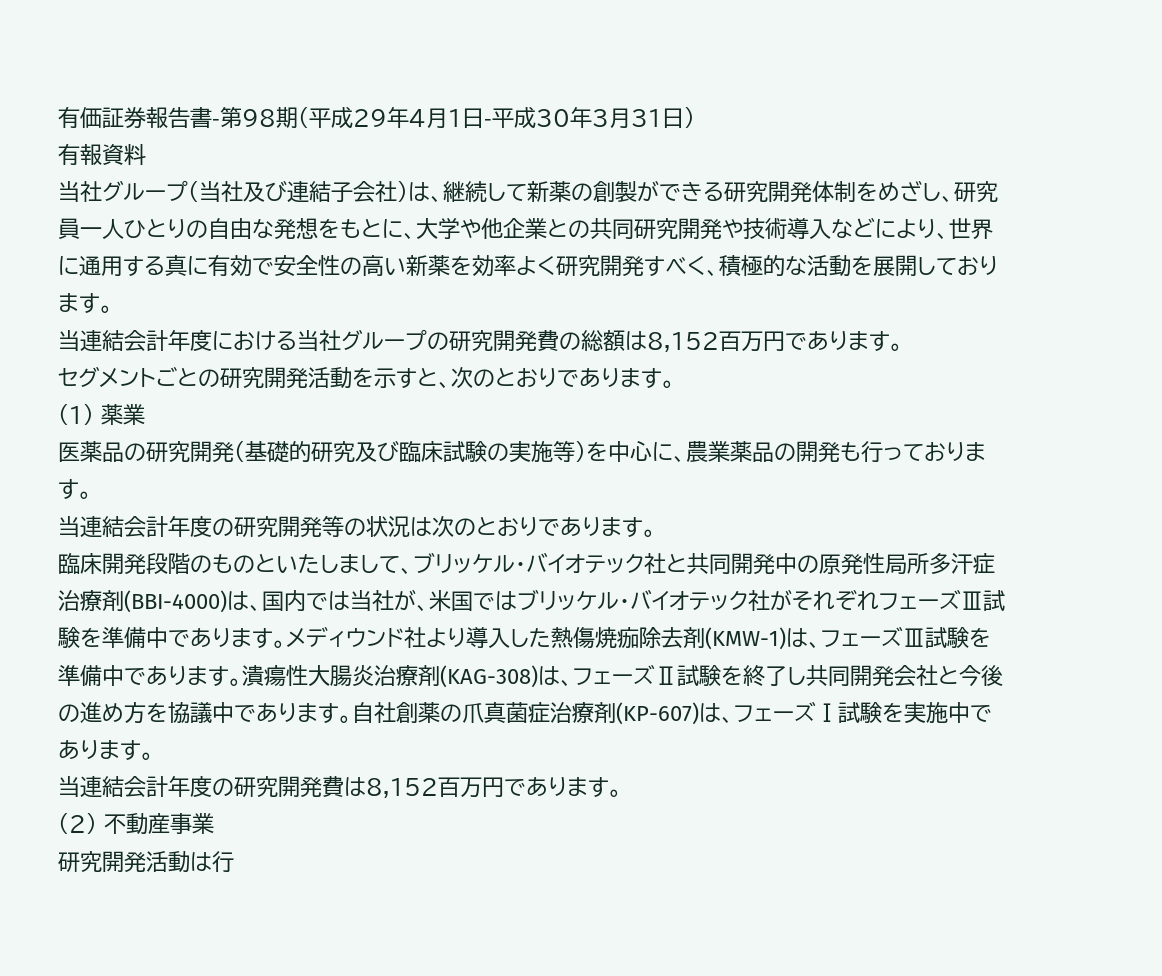有価証券報告書-第98期(平成29年4月1日-平成30年3月31日)
有報資料
当社グループ(当社及び連結子会社)は、継続して新薬の創製ができる研究開発体制をめざし、研究員一人ひとりの自由な発想をもとに、大学や他企業との共同研究開発や技術導入などにより、世界に通用する真に有効で安全性の高い新薬を効率よく研究開発すべく、積極的な活動を展開しております。
当連結会計年度における当社グループの研究開発費の総額は8,152百万円であります。
セグメントごとの研究開発活動を示すと、次のとおりであります。
(1) 薬業
医薬品の研究開発(基礎的研究及び臨床試験の実施等)を中心に、農業薬品の開発も行っております。
当連結会計年度の研究開発等の状況は次のとおりであります。
臨床開発段階のものといたしまして、ブリッケル・バイオテック社と共同開発中の原発性局所多汗症治療剤(BBI-4000)は、国内では当社が、米国ではブリッケル・バイオテック社がそれぞれフェーズⅢ試験を準備中であります。メディウンド社より導入した熱傷焼痂除去剤(KMW-1)は、フェーズⅢ試験を準備中であります。潰瘍性大腸炎治療剤(KAG-308)は、フェーズⅡ試験を終了し共同開発会社と今後の進め方を協議中であります。自社創薬の爪真菌症治療剤(KP-607)は、フェーズⅠ試験を実施中であります。
当連結会計年度の研究開発費は8,152百万円であります。
(2) 不動産事業
研究開発活動は行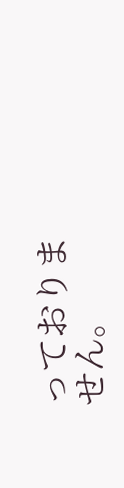っておりません。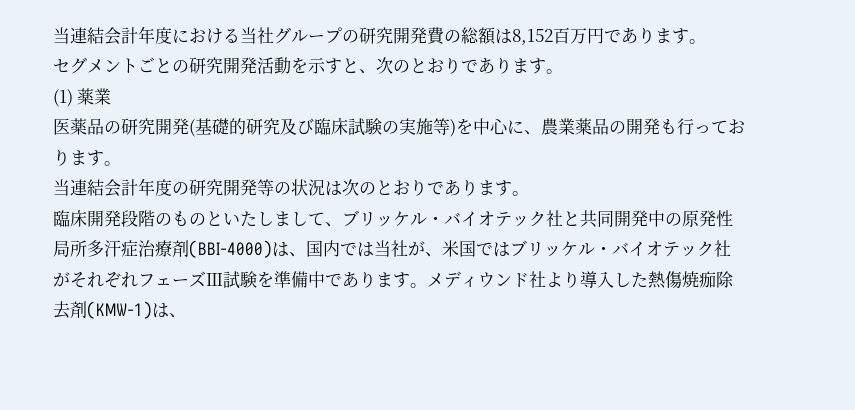当連結会計年度における当社グループの研究開発費の総額は8,152百万円であります。
セグメントごとの研究開発活動を示すと、次のとおりであります。
(1) 薬業
医薬品の研究開発(基礎的研究及び臨床試験の実施等)を中心に、農業薬品の開発も行っております。
当連結会計年度の研究開発等の状況は次のとおりであります。
臨床開発段階のものといたしまして、ブリッケル・バイオテック社と共同開発中の原発性局所多汗症治療剤(BBI-4000)は、国内では当社が、米国ではブリッケル・バイオテック社がそれぞれフェーズⅢ試験を準備中であります。メディウンド社より導入した熱傷焼痂除去剤(KMW-1)は、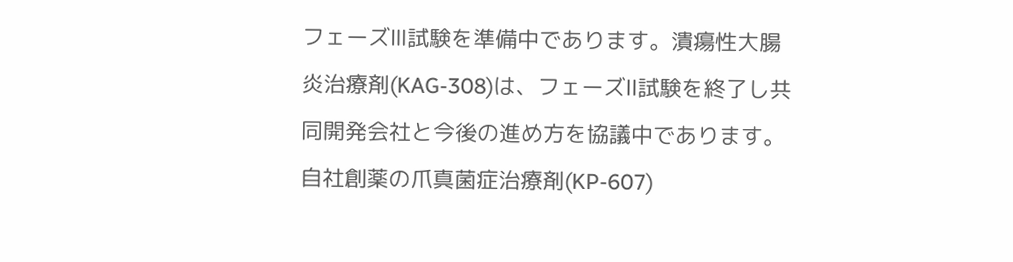フェーズⅢ試験を準備中であります。潰瘍性大腸炎治療剤(KAG-308)は、フェーズⅡ試験を終了し共同開発会社と今後の進め方を協議中であります。自社創薬の爪真菌症治療剤(KP-607)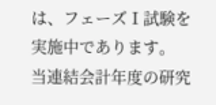は、フェーズⅠ試験を実施中であります。
当連結会計年度の研究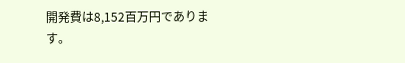開発費は8,152百万円であります。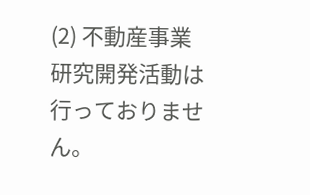(2) 不動産事業
研究開発活動は行っておりません。